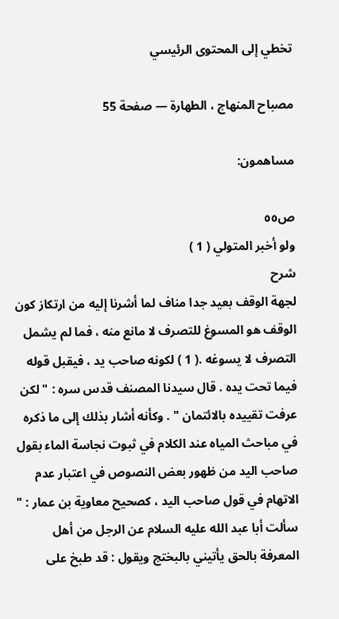تخطي إلى المحتوى الرئيسي

مصباح المنهاج ، الطهارة — صفحة 55

مساهمون:

ص٥٥
ولو أخبر المتولي ( 1 )
شرح
لجهة الوقف بعيد جدا مناف لما أشرنا إليه من ارتكاز كون الوقف هو المسوغ للتصرف لا مانع منه ، فما لم يشمل التصرف لا يسوغه .( 1 ) لكونه صاحب يد ، فيقبل قوله فيما تحت يده . قال سيدنا المصنف قدس سره : " لكن عرفت تقييده بالائتمان " . وكأنه أشار بذلك إلى ما ذكره في مباحث المياه عند الكلام في ثبوت نجاسة الماء بقول صاحب اليد من ظهور بعض النصوص في اعتبار عدم الاتهام في قول صاحب اليد ، كصحيح معاوية بن عمار : " سألت أبا عبد الله عليه السلام عن الرجل من أهل المعرفة بالحق يأتيني بالبختج ويقول : قد طبخ على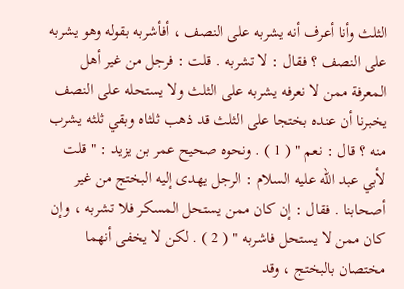الثلث وأنا أعرف أنه يشربه على النصف ، أفأشربه بقوله وهو يشربه على النصف ؟ فقال : لا تشربه . قلت : فرجل من غير أهل المعرفة ممن لا نعرفه يشربه على الثلث ولا يستحله على النصف يخبرنا أن عنده بختجا على الثلث قد ذهب ثلثاه وبقي ثلثه يشرب منه ؟ قال : نعم " ( 1 ) . ونحوه صحيح عمر بن يزيد : " قلت لأبي عبد الله عليه السلام : الرجل يهدى إليه البختج من غير أصحابنا . فقال : إن كان ممن يستحل المسكر فلا تشربه ، وإن كان ممن لا يستحل فاشربه " ( 2 ) . لكن لا يخفى أنهما مختصان بالبختج ، وقد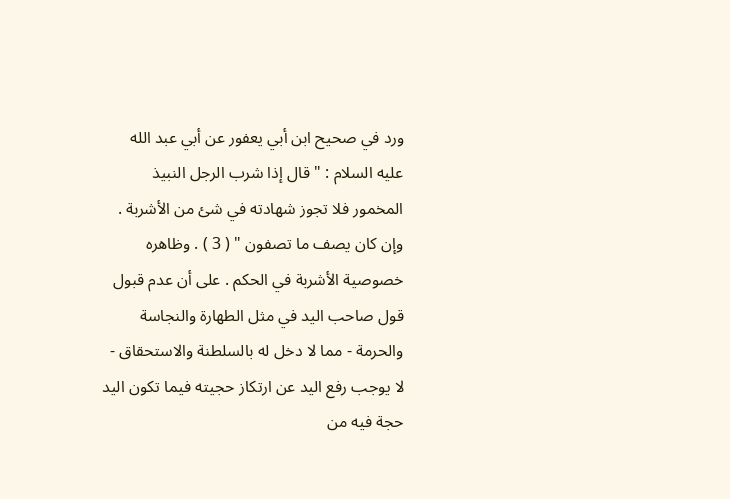ورد في صحيح ابن أبي يعفور عن أبي عبد الله عليه السلام : " قال إذا شرب الرجل النبيذ المخمور فلا تجوز شهادته في شئ من الأشربة . وإن كان يصف ما تصفون " ( 3 ) . وظاهره خصوصية الأشربة في الحكم . على أن عدم قبول قول صاحب اليد في مثل الطهارة والنجاسة والحرمة - مما لا دخل له بالسلطنة والاستحقاق - لا يوجب رفع اليد عن ارتكاز حجيته فيما تكون اليد حجة فيه من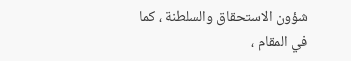شؤون الاستحقاق والسلطنة ، كما في المقام ،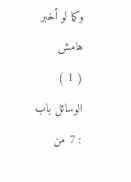وكما لو أخبر
هامش
( 1 ) الوسائل باب : 7 من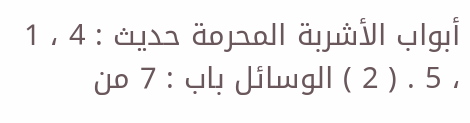أبواب الأشربة المحرمة حديث : 4 ، 1 ، 5 . ( 2 ) الوسائل باب : 7 من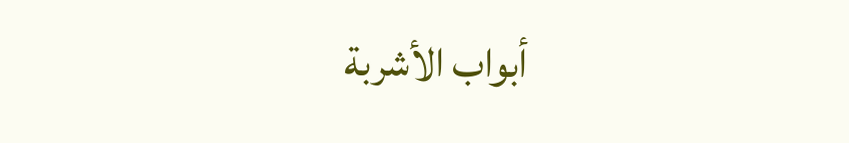أبواب الأشربة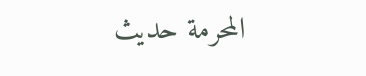المحرمة حديث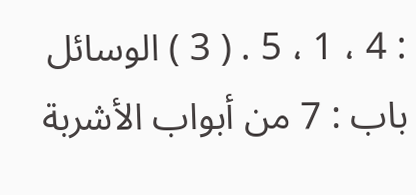: 4 ، 1 ، 5 . ( 3 ) الوسائل باب : 7 من أبواب الأشربة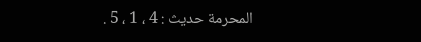المحرمة حديث : 4 ، 1 ، 5 .